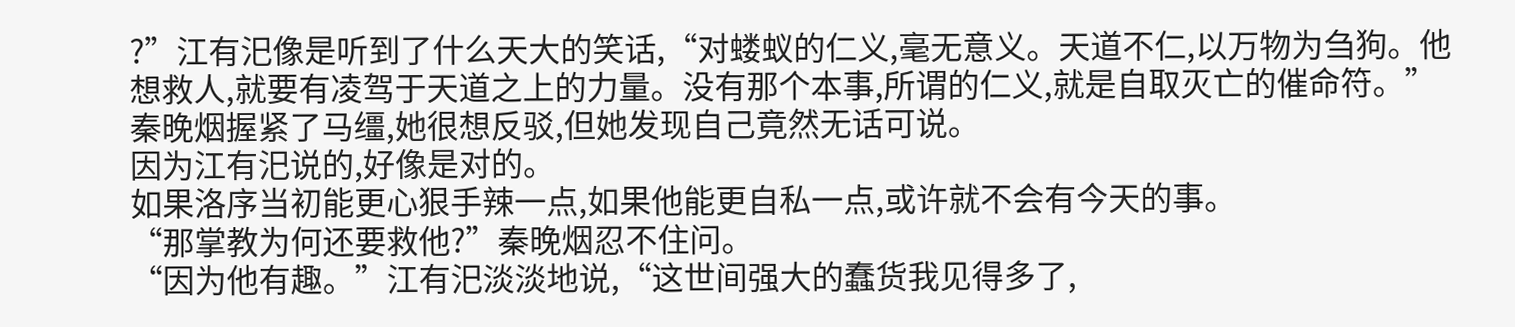?”江有汜像是听到了什么天大的笑话,“对蝼蚁的仁义,毫无意义。天道不仁,以万物为刍狗。他想救人,就要有凌驾于天道之上的力量。没有那个本事,所谓的仁义,就是自取灭亡的催命符。”
秦晚烟握紧了马缰,她很想反驳,但她发现自己竟然无话可说。
因为江有汜说的,好像是对的。
如果洛序当初能更心狠手辣一点,如果他能更自私一点,或许就不会有今天的事。
“那掌教为何还要救他?”秦晚烟忍不住问。
“因为他有趣。”江有汜淡淡地说,“这世间强大的蠢货我见得多了,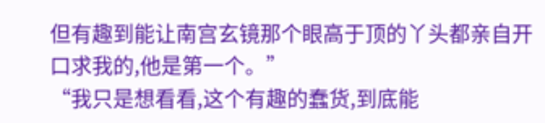但有趣到能让南宫玄镜那个眼高于顶的丫头都亲自开口求我的,他是第一个。”
“我只是想看看,这个有趣的蠢货,到底能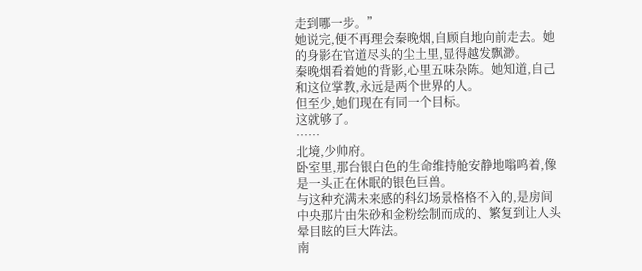走到哪一步。”
她说完,便不再理会秦晚烟,自顾自地向前走去。她的身影在官道尽头的尘土里,显得越发飘渺。
秦晚烟看着她的背影,心里五味杂陈。她知道,自己和这位掌教,永远是两个世界的人。
但至少,她们现在有同一个目标。
这就够了。
……
北境,少帅府。
卧室里,那台银白色的生命维持舱安静地嗡鸣着,像是一头正在休眠的银色巨兽。
与这种充满未来感的科幻场景格格不入的,是房间中央那片由朱砂和金粉绘制而成的、繁复到让人头晕目眩的巨大阵法。
南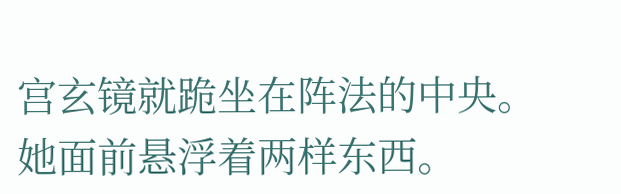宫玄镜就跪坐在阵法的中央。
她面前悬浮着两样东西。